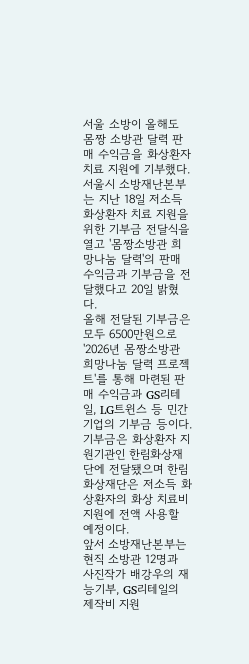서울 소방이 올해도 몸짱 소방관 달력 판매 수익금을 화상환자 치료 지원에 기부했다.
서울시 소방재난본부는 지난 18일 저소득 화상환자 치료 지원을 위한 기부금 전달식을 열고 '몸짱소방관 희망나눔 달력'의 판매 수익금과 기부금을 전달했다고 20일 밝혔다.
올해 전달된 기부금은 모두 6500만원으로 '2026년 몸짱소방관 희망나눔 달력 프로젝트'를 통해 마련된 판매 수익금과 GS리테일, LG트윈스 등 민간기업의 기부금 등이다.
기부금은 화상환자 지원기관인 한림화상재단에 전달됐으며 한림화상재단은 저소득 화상환자의 화상 치료비 지원에 전액 사용할 예정이다.
앞서 소방재난본부는 현직 소방관 12명과 사진작가 배강우의 재능기부, GS리테일의 제작비 지원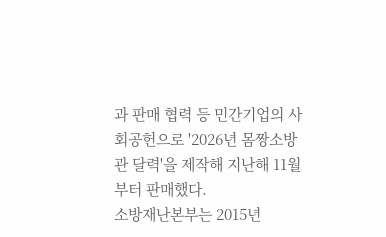과 판매 협력 등 민간기업의 사회공헌으로 '2026년 몸짱소방관 달력'을 제작해 지난해 11월부터 판매했다.
소방재난본부는 2015년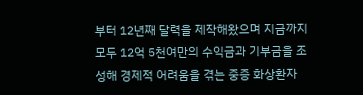부터 12년째 달력을 제작해왔으며 지금까지 모두 12억 5천여만의 수익금과 기부금을 조성해 경제적 어려움을 겪는 중증 화상환자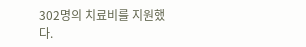302명의 치료비를 지원했다.